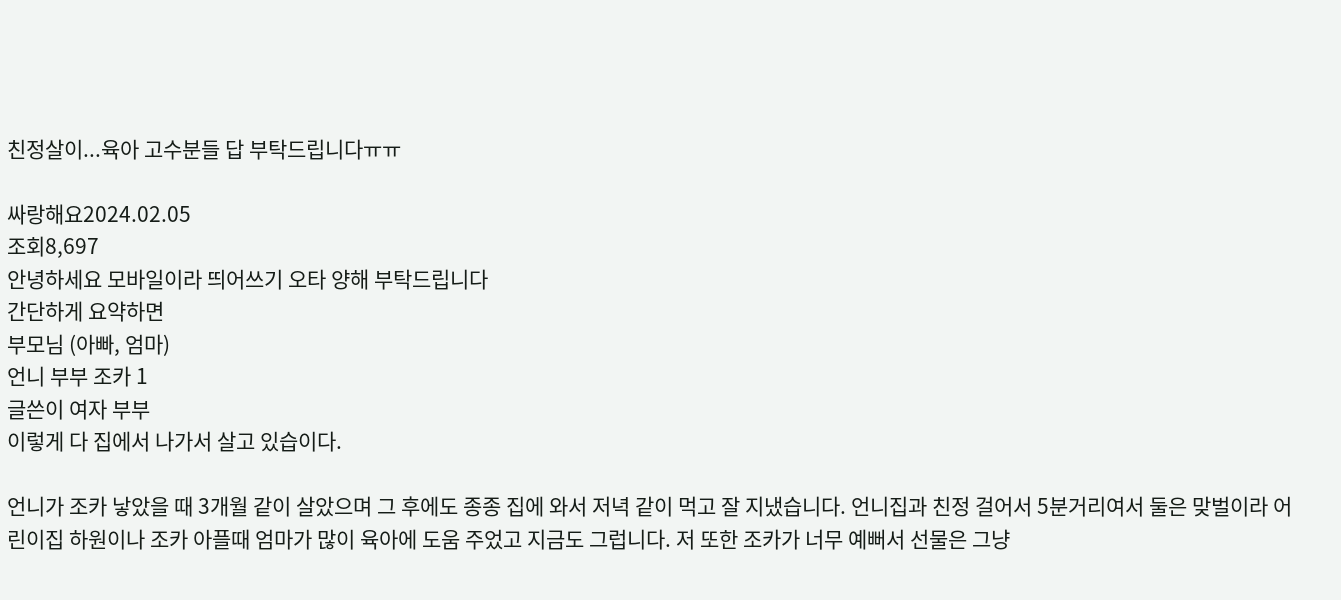친정살이...육아 고수분들 답 부탁드립니다ㅠㅠ

싸랑해요2024.02.05
조회8,697
안녕하세요 모바일이라 띄어쓰기 오타 양해 부탁드립니다
간단하게 요약하면
부모님 (아빠, 엄마)
언니 부부 조카 1
글쓴이 여자 부부
이렇게 다 집에서 나가서 살고 있습이다.

언니가 조카 낳았을 때 3개월 같이 살았으며 그 후에도 종종 집에 와서 저녁 같이 먹고 잘 지냈습니다. 언니집과 친정 걸어서 5분거리여서 둘은 맞벌이라 어린이집 하원이나 조카 아플때 엄마가 많이 육아에 도움 주었고 지금도 그럽니다. 저 또한 조카가 너무 예뻐서 선물은 그냥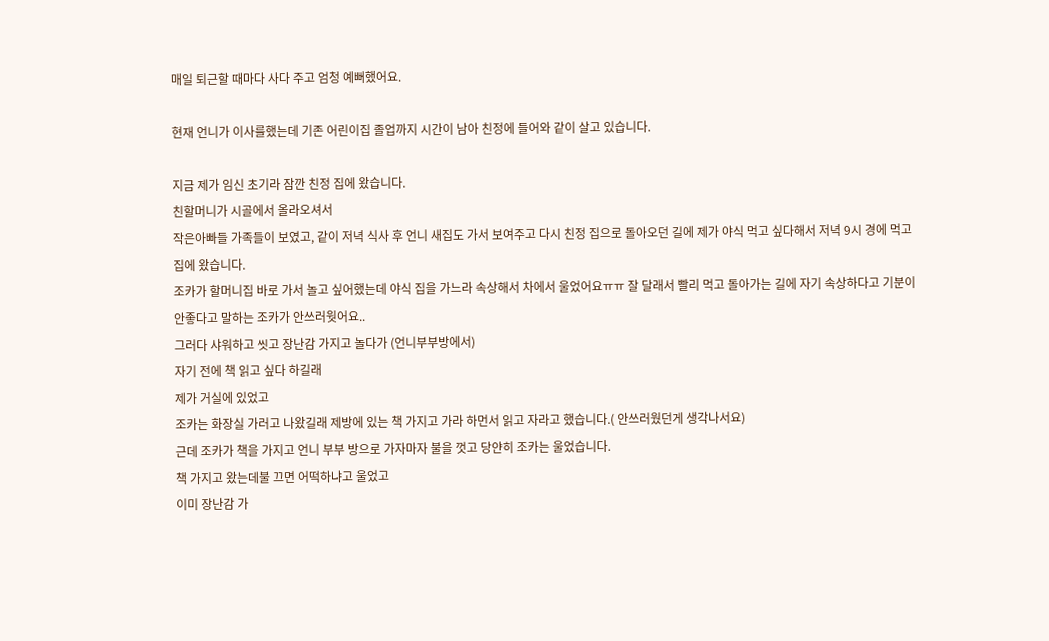매일 퇴근할 때마다 사다 주고 엄청 예뻐했어요.

현재 언니가 이사를했는데 기존 어린이집 졸업까지 시간이 남아 친정에 들어와 같이 살고 있습니다.

지금 제가 임신 초기라 잠깐 친정 집에 왔습니다.
친할머니가 시골에서 올라오셔서
작은아빠들 가족들이 보였고, 같이 저녁 식사 후 언니 새집도 가서 보여주고 다시 친정 집으로 돌아오던 길에 제가 야식 먹고 싶다해서 저녁 9시 경에 먹고 집에 왔습니다.
조카가 할머니집 바로 가서 놀고 싶어했는데 야식 집을 가느라 속상해서 차에서 울었어요ㅠㅠ 잘 달래서 빨리 먹고 돌아가는 길에 자기 속상하다고 기분이 안좋다고 말하는 조카가 안쓰러웟어요..
그러다 샤워하고 씻고 장난감 가지고 놀다가 (언니부부방에서)
자기 전에 책 읽고 싶다 하길래
제가 거실에 있었고
조카는 화장실 가러고 나왔길래 제방에 있는 책 가지고 가라 하먼서 읽고 자라고 했습니다.( 안쓰러웠던게 생각나서요)
근데 조카가 책을 가지고 언니 부부 방으로 가자마자 불을 껏고 당얀히 조카는 울었습니다.
책 가지고 왔는데불 끄면 어떡하냐고 울었고
이미 장난감 가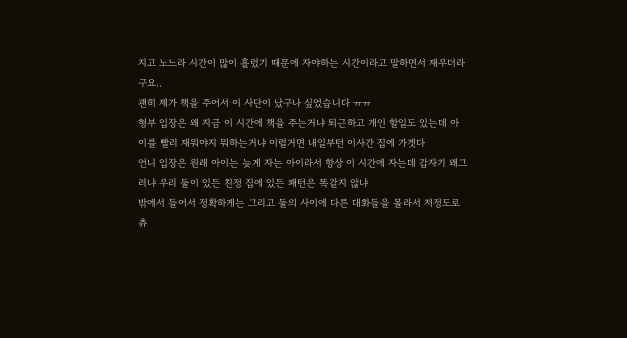지고 노느라 시간이 많이 흘렀기 때문에 자야하는 시간이라고 말하면서 재우더라구요..
괜히 제가 책을 주어서 이 사단이 났구나 싶었습니다 ㅠㅠ
형부 입장은 왜 지금 이 시간에 책을 주는거냐 퇴근하고 개인 할일도 있는데 아이를 빨리 재워야지 뭐하는거냐 이럴거면 내일부턴 이사간 집에 가겟다
언니 입장은 원래 아이는 늦게 자는 아이라서 항상 이 시간에 자는데 갑자기 왜그러냐 우리 둘이 있든 친정 집에 있든 패턴은 똑같지 않냐
밖에서 들어서 정확하게는 그리고 둘의 사이에 다른 대화들을 몰라서 저정도로 츄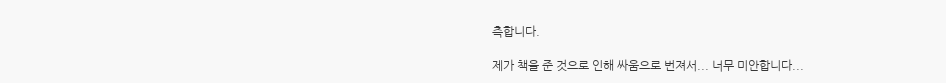측합니다.

제가 책을 준 것으로 인해 싸움으로 번져서... 너무 미안합니다...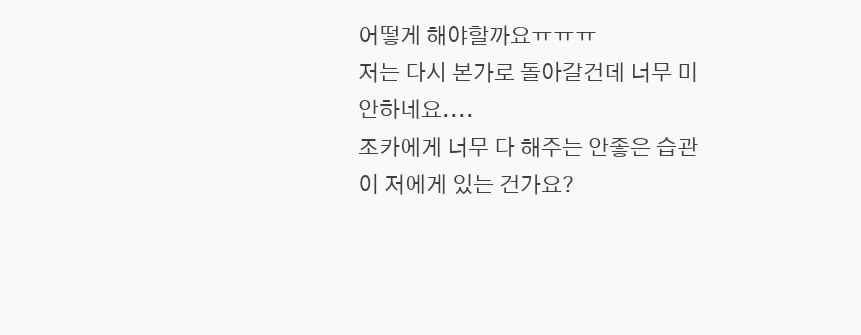어떻게 해야할까요ㅠㅠㅠ
저는 다시 본가로 돌아갈건데 너무 미안하네요....
조카에게 너무 다 해주는 안좋은 습관이 저에게 있는 건가요?